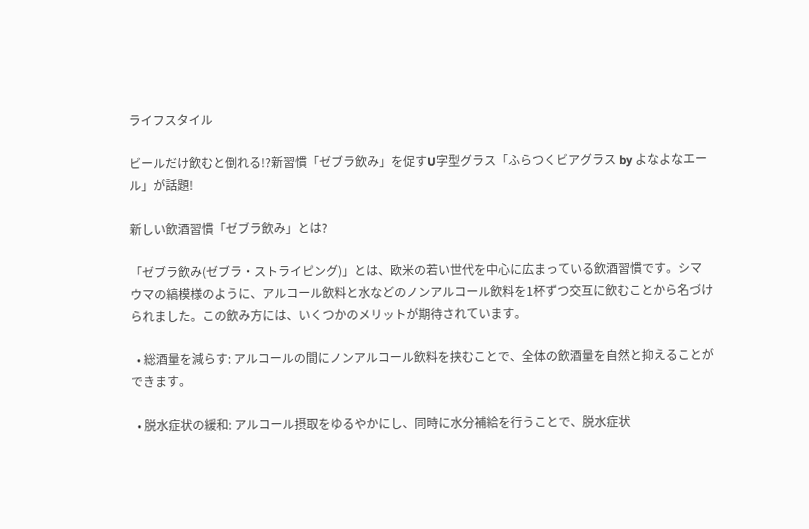ライフスタイル

ビールだけ飲むと倒れる!?新習慣「ゼブラ飲み」を促すU字型グラス「ふらつくビアグラス by よなよなエール」が話題!

新しい飲酒習慣「ゼブラ飲み」とは?

「ゼブラ飲み(ゼブラ・ストライピング)」とは、欧米の若い世代を中心に広まっている飲酒習慣です。シマウマの縞模様のように、アルコール飲料と水などのノンアルコール飲料を1杯ずつ交互に飲むことから名づけられました。この飲み方には、いくつかのメリットが期待されています。

  • 総酒量を減らす: アルコールの間にノンアルコール飲料を挟むことで、全体の飲酒量を自然と抑えることができます。

  • 脱水症状の緩和: アルコール摂取をゆるやかにし、同時に水分補給を行うことで、脱水症状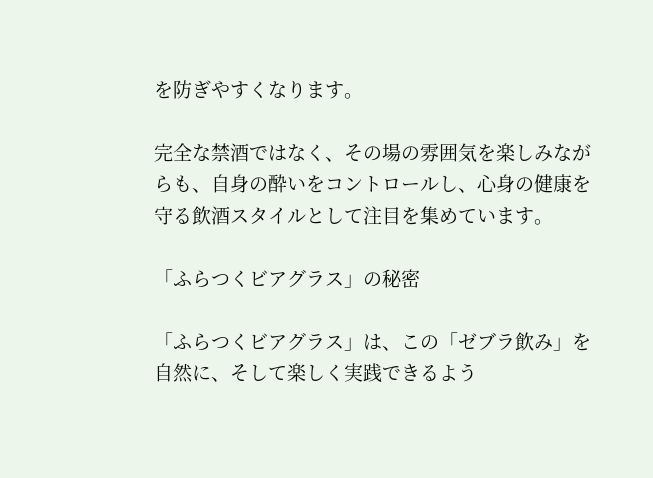を防ぎやすくなります。

完全な禁酒ではなく、その場の雰囲気を楽しみながらも、自身の酔いをコントロールし、心身の健康を守る飲酒スタイルとして注目を集めています。

「ふらつくビアグラス」の秘密

「ふらつくビアグラス」は、この「ゼブラ飲み」を自然に、そして楽しく実践できるよう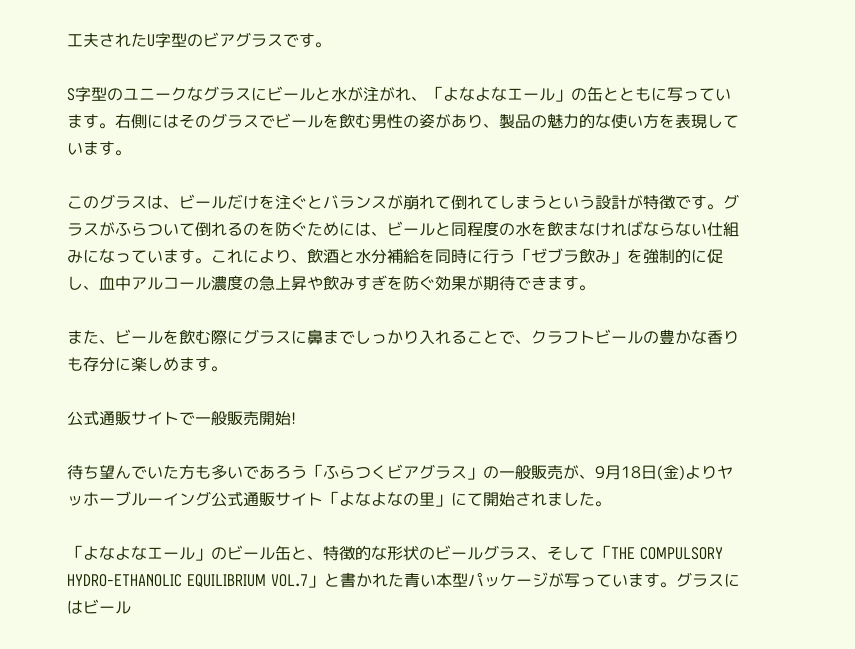工夫されたU字型のビアグラスです。

S字型のユニークなグラスにビールと水が注がれ、「よなよなエール」の缶とともに写っています。右側にはそのグラスでビールを飲む男性の姿があり、製品の魅力的な使い方を表現しています。

このグラスは、ビールだけを注ぐとバランスが崩れて倒れてしまうという設計が特徴です。グラスがふらついて倒れるのを防ぐためには、ビールと同程度の水を飲まなければならない仕組みになっています。これにより、飲酒と水分補給を同時に行う「ゼブラ飲み」を強制的に促し、血中アルコール濃度の急上昇や飲みすぎを防ぐ効果が期待できます。

また、ビールを飲む際にグラスに鼻までしっかり入れることで、クラフトビールの豊かな香りも存分に楽しめます。

公式通販サイトで一般販売開始!

待ち望んでいた方も多いであろう「ふらつくビアグラス」の一般販売が、9月18日(金)よりヤッホーブルーイング公式通販サイト「よなよなの里」にて開始されました。

「よなよなエール」のビール缶と、特徴的な形状のビールグラス、そして「THE COMPULSORY HYDRO-ETHANOLIC EQUILIBRIUM VOL.7」と書かれた青い本型パッケージが写っています。グラスにはビール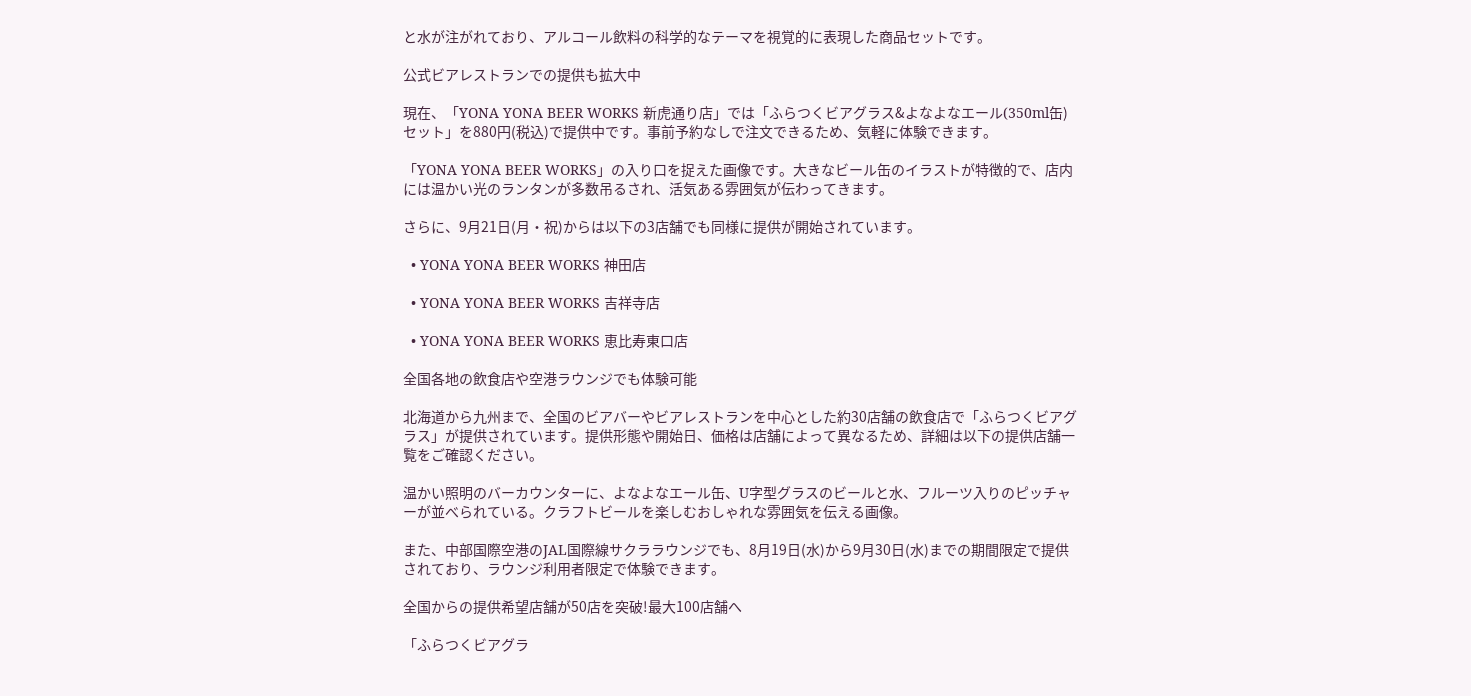と水が注がれており、アルコール飲料の科学的なテーマを視覚的に表現した商品セットです。

公式ビアレストランでの提供も拡大中

現在、「YONA YONA BEER WORKS 新虎通り店」では「ふらつくビアグラス&よなよなエール(350ml缶)セット」を880円(税込)で提供中です。事前予約なしで注文できるため、気軽に体験できます。

「YONA YONA BEER WORKS」の入り口を捉えた画像です。大きなビール缶のイラストが特徴的で、店内には温かい光のランタンが多数吊るされ、活気ある雰囲気が伝わってきます。

さらに、9月21日(月・祝)からは以下の3店舗でも同様に提供が開始されています。

  • YONA YONA BEER WORKS 神田店

  • YONA YONA BEER WORKS 吉祥寺店

  • YONA YONA BEER WORKS 恵比寿東口店

全国各地の飲食店や空港ラウンジでも体験可能

北海道から九州まで、全国のビアバーやビアレストランを中心とした約30店舗の飲食店で「ふらつくビアグラス」が提供されています。提供形態や開始日、価格は店舗によって異なるため、詳細は以下の提供店舗一覧をご確認ください。

温かい照明のバーカウンターに、よなよなエール缶、U字型グラスのビールと水、フルーツ入りのピッチャーが並べられている。クラフトビールを楽しむおしゃれな雰囲気を伝える画像。

また、中部国際空港のJAL国際線サクララウンジでも、8月19日(水)から9月30日(水)までの期間限定で提供されており、ラウンジ利用者限定で体験できます。

全国からの提供希望店舗が50店を突破!最大100店舗へ

「ふらつくビアグラ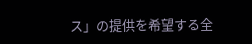ス」の提供を希望する全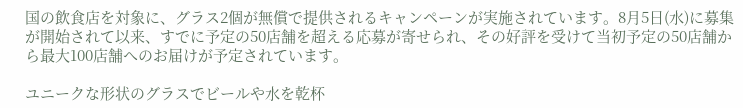国の飲食店を対象に、グラス2個が無償で提供されるキャンペーンが実施されています。8月5日(水)に募集が開始されて以来、すでに予定の50店舗を超える応募が寄せられ、その好評を受けて当初予定の50店舗から最大100店舗へのお届けが予定されています。

ユニークな形状のグラスでビールや水を乾杯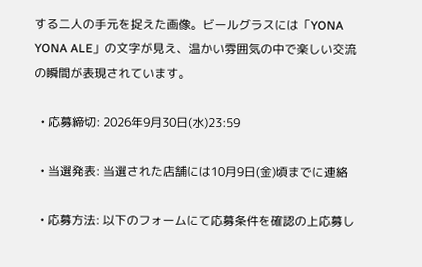する二人の手元を捉えた画像。ビールグラスには「YONA YONA ALE」の文字が見え、温かい雰囲気の中で楽しい交流の瞬間が表現されています。

  • 応募締切: 2026年9月30日(水)23:59

  • 当選発表: 当選された店舗には10月9日(金)頃までに連絡

  • 応募方法: 以下のフォームにて応募条件を確認の上応募し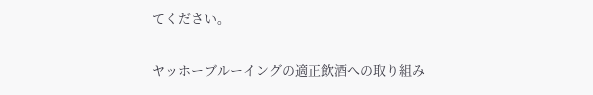てください。

ヤッホーブルーイングの適正飲酒への取り組み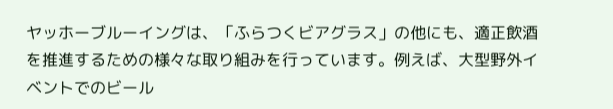ヤッホーブルーイングは、「ふらつくビアグラス」の他にも、適正飲酒を推進するための様々な取り組みを行っています。例えば、大型野外イベントでのビール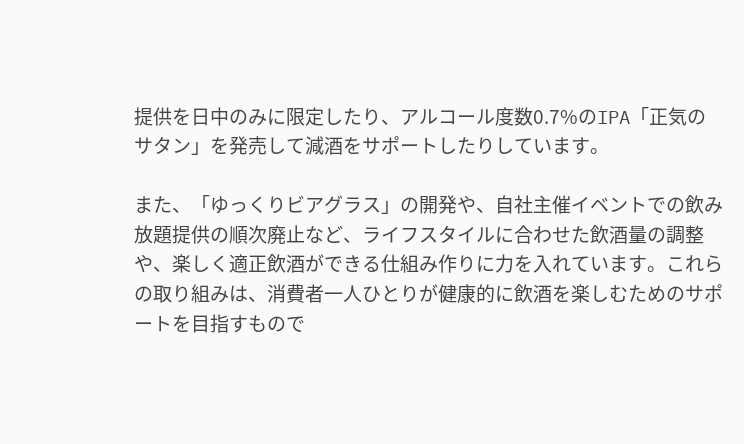提供を日中のみに限定したり、アルコール度数0.7%のIPA「正気のサタン」を発売して減酒をサポートしたりしています。

また、「ゆっくりビアグラス」の開発や、自社主催イベントでの飲み放題提供の順次廃止など、ライフスタイルに合わせた飲酒量の調整や、楽しく適正飲酒ができる仕組み作りに力を入れています。これらの取り組みは、消費者一人ひとりが健康的に飲酒を楽しむためのサポートを目指すもので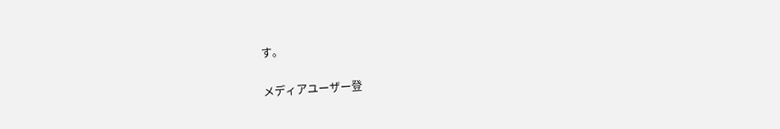す。

メディアユーザー登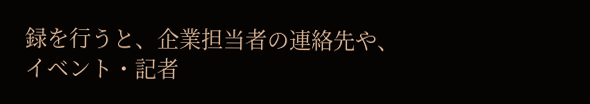録を行うと、企業担当者の連絡先や、イベント・記者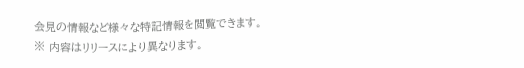会見の情報など様々な特記情報を閲覧できます。
※ 内容はリリースにより異なります。